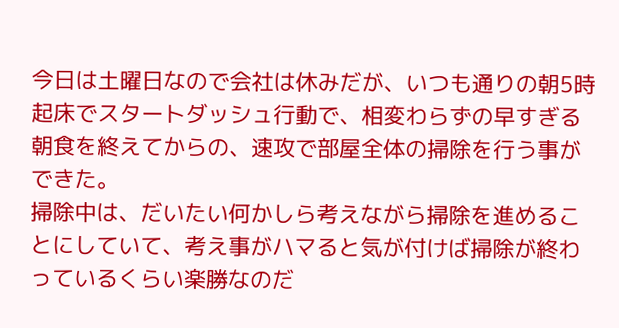今日は土曜日なので会社は休みだが、いつも通りの朝5時起床でスタートダッシュ行動で、相変わらずの早すぎる朝食を終えてからの、速攻で部屋全体の掃除を行う事ができた。
掃除中は、だいたい何かしら考えながら掃除を進めることにしていて、考え事がハマると気が付けば掃除が終わっているくらい楽勝なのだ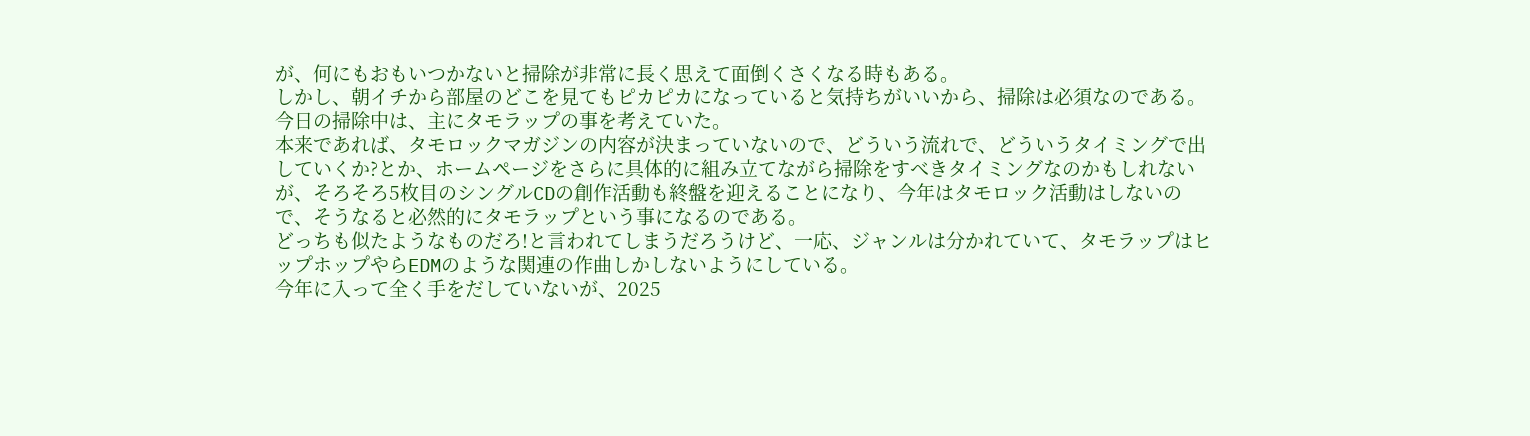が、何にもおもいつかないと掃除が非常に長く思えて面倒くさくなる時もある。
しかし、朝イチから部屋のどこを見てもピカピカになっていると気持ちがいいから、掃除は必須なのである。
今日の掃除中は、主にタモラップの事を考えていた。
本来であれば、タモロックマガジンの内容が決まっていないので、どういう流れで、どういうタイミングで出していくか?とか、ホームページをさらに具体的に組み立てながら掃除をすべきタイミングなのかもしれないが、そろそろ5枚目のシングルCDの創作活動も終盤を迎えることになり、今年はタモロック活動はしないので、そうなると必然的にタモラップという事になるのである。
どっちも似たようなものだろ!と言われてしまうだろうけど、一応、ジャンルは分かれていて、タモラップはヒップホップやらEDMのような関連の作曲しかしないようにしている。
今年に入って全く手をだしていないが、2025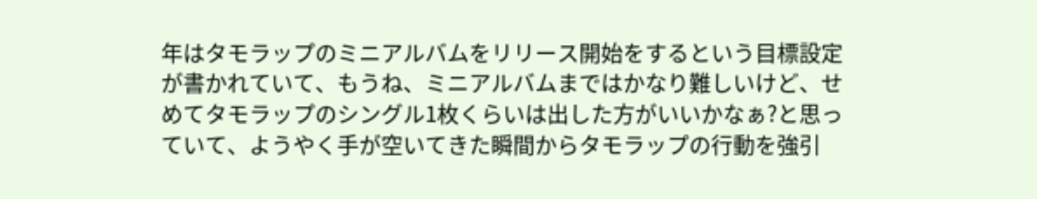年はタモラップのミニアルバムをリリース開始をするという目標設定が書かれていて、もうね、ミニアルバムまではかなり難しいけど、せめてタモラップのシングル1枚くらいは出した方がいいかなぁ?と思っていて、ようやく手が空いてきた瞬間からタモラップの行動を強引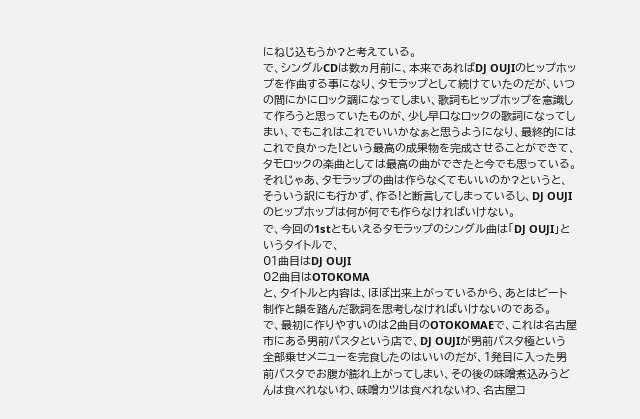にねじ込もうか?と考えている。
で、シングルCDは数ヵ月前に、本来であればDJ OUJIのヒップホップを作曲する事になり、タモラップとして続けていたのだが、いつの間にかにロック調になってしまい、歌詞もヒップホップを意識して作ろうと思っていたものが、少し早口なロックの歌詞になってしまい、でもこれはこれでいいかなぁと思うようになり、最終的にはこれで良かった!という最高の成果物を完成させることができて、タモロックの楽曲としては最高の曲ができたと今でも思っている。
それじゃあ、タモラップの曲は作らなくてもいいのか?というと、そういう訳にも行かず、作る!と断言してしまっているし、DJ OUJIのヒップホップは何が何でも作らなければいけない。
で、今回の1stともいえるタモラップのシングル曲は「DJ OUJI」というタイトルで、
01曲目はDJ OUJI
02曲目はOTOKOMA
と、タイトルと内容は、ほぼ出来上がっているから、あとはビート制作と韻を踏んだ歌詞を思考しなければいけないのである。
で、最初に作りやすいのは2曲目のOTOKOMAEで、これは名古屋市にある男前パスタという店で、DJ OUJIが男前パスタ極という全部乗せメニューを完食したのはいいのだが、1発目に入った男前パスタでお腹が膨れ上がってしまい、その後の味噌煮込みうどんは食べれないわ、味噌カツは食べれないわ、名古屋コ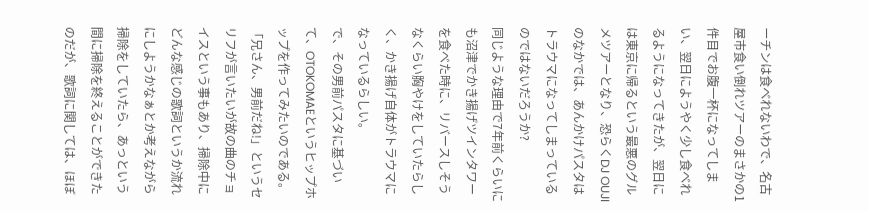ーチンは食べれないわで、名古屋市食い倒れツアーのまさかの1件目でお腹一杯になってしまい、翌日にようやく少し食べれるようになってきたが、翌日には東京に帰るという最悪のグルメツアーとなり、恐らくDJ OUJIのなかでは、あんかけパスタはトラウマになってしまっているのではないだろうか?
同じような理由で7年前くらいにも沼津でかき揚げツインタワーを食べた時に、リバースしそうなくらい胸やけをしていたらしく、かき揚げ自体がトラウマになっているらしい。
で、その男前パスタに基づいて、OTOKOMAEというヒップホップを作ってみたいのである。
「兄さん、男前だね!」というセリフが言いたいが故の曲のチョイスという事もあり、掃除中にどんな感じの歌詞というか流れにしようかなぁとか考えながら掃除をしていたら、あっという間に掃除を終えることができたのだが、歌詞に関しては、ほぼ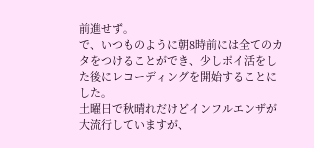前進せず。
で、いつものように朝8時前には全てのカタをつけることができ、少しポイ活をした後にレコーディングを開始することにした。
土曜日で秋晴れだけどインフルエンザが大流行していますが、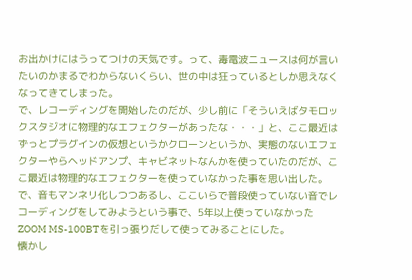お出かけにはうってつけの天気です。って、毒電波ニュースは何が言いたいのかまるでわからないくらい、世の中は狂っているとしか思えなくなってきてしまった。
で、レコーディングを開始したのだが、少し前に「そういえばタモロックスタジオに物理的なエフェクターがあったな・・・」と、ここ最近はずっとプラグインの仮想というかクローンというか、実態のないエフェクターやらヘッドアンプ、キャビネットなんかを使っていたのだが、ここ最近は物理的なエフェクターを使っていなかった事を思い出した。
で、音もマンネリ化しつつあるし、ここいらで普段使っていない音でレコーディングをしてみようという事で、5年以上使っていなかったZOOM MS-100BTを引っ張りだして使ってみることにした。
懐かし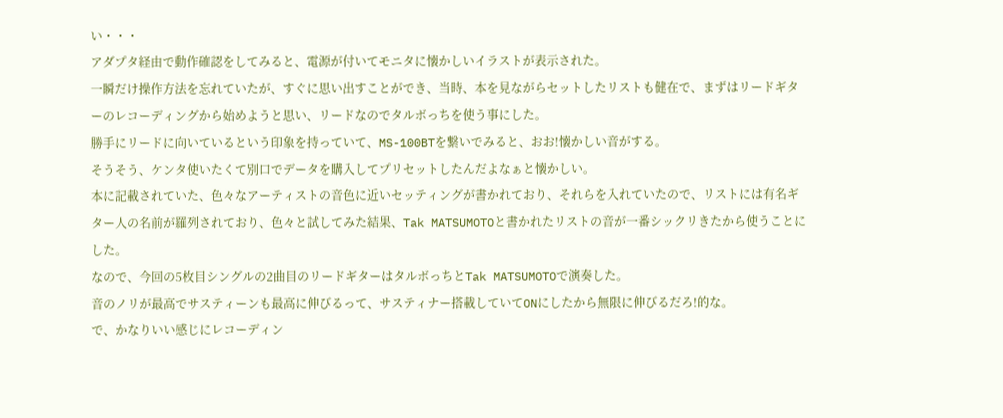い・・・
アダプタ経由で動作確認をしてみると、電源が付いてモニタに懐かしいイラストが表示された。
一瞬だけ操作方法を忘れていたが、すぐに思い出すことができ、当時、本を見ながらセットしたリストも健在で、まずはリードギターのレコーディングから始めようと思い、リードなのでタルボっちを使う事にした。
勝手にリードに向いているという印象を持っていて、MS-100BTを繋いでみると、おお!懐かしい音がする。
そうそう、ケンタ使いたくて別口でデータを購入してプリセットしたんだよなぁと懐かしい。
本に記載されていた、色々なアーティストの音色に近いセッティングが書かれており、それらを入れていたので、リストには有名ギター人の名前が羅列されており、色々と試してみた結果、Tak MATSUMOTOと書かれたリストの音が一番シックリきたから使うことにした。
なので、今回の5枚目シングルの2曲目のリードギターはタルボっちとTak MATSUMOTOで演奏した。
音のノリが最高でサスティーンも最高に伸びるって、サスティナー搭載していてONにしたから無限に伸びるだろ!的な。
で、かなりいい感じにレコーディン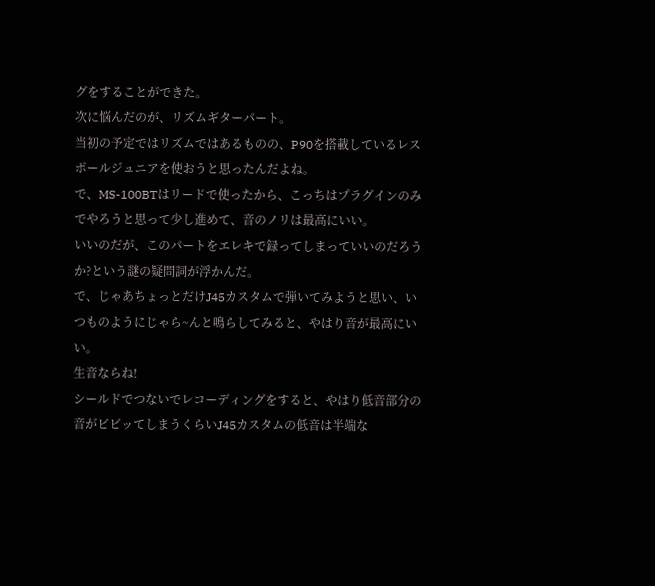グをすることができた。
次に悩んだのが、リズムギターパート。
当初の予定ではリズムではあるものの、P90を搭載しているレスポールジュニアを使おうと思ったんだよね。
で、MS-100BTはリードで使ったから、こっちはプラグインのみでやろうと思って少し進めて、音のノリは最高にいい。
いいのだが、このパートをエレキで録ってしまっていいのだろうか?という謎の疑問詞が浮かんだ。
で、じゃあちょっとだけJ45カスタムで弾いてみようと思い、いつものようにじゃら~んと鳴らしてみると、やはり音が最高にいい。
生音ならね!
シールドでつないでレコーディングをすると、やはり低音部分の音がビビッてしまうくらいJ45カスタムの低音は半端な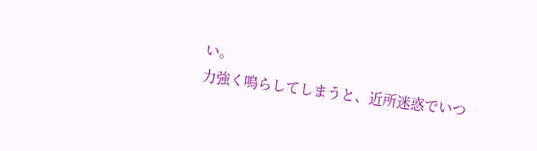い。
力強く鳴らしてしまうと、近所迷惑でいつ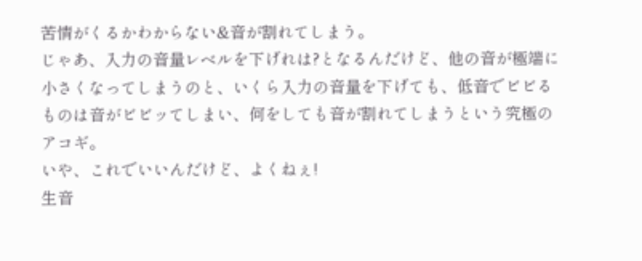苦情がくるかわからない&音が割れてしまう。
じゃあ、入力の音量レベルを下げれは?となるんだけど、他の音が極端に小さくなってしまうのと、いくら入力の音量を下げても、低音でビビるものは音がビビッてしまい、何をしても音が割れてしまうという究極のアコギ。
いや、これでいいんだけど、よくねぇ!
生音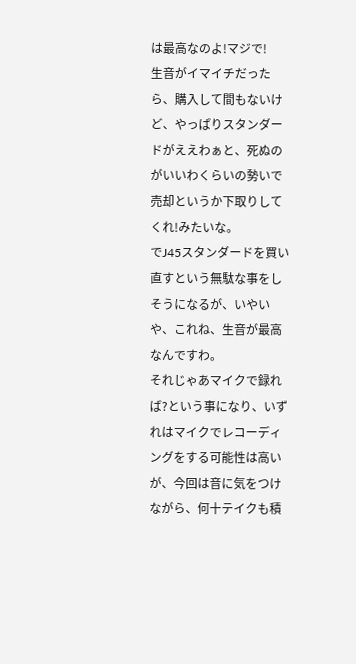は最高なのよ!マジで!
生音がイマイチだったら、購入して間もないけど、やっぱりスタンダードがええわぁと、死ぬのがいいわくらいの勢いで売却というか下取りしてくれ!みたいな。
でJ45スタンダードを買い直すという無駄な事をしそうになるが、いやいや、これね、生音が最高なんですわ。
それじゃあマイクで録れば?という事になり、いずれはマイクでレコーディングをする可能性は高いが、今回は音に気をつけながら、何十テイクも積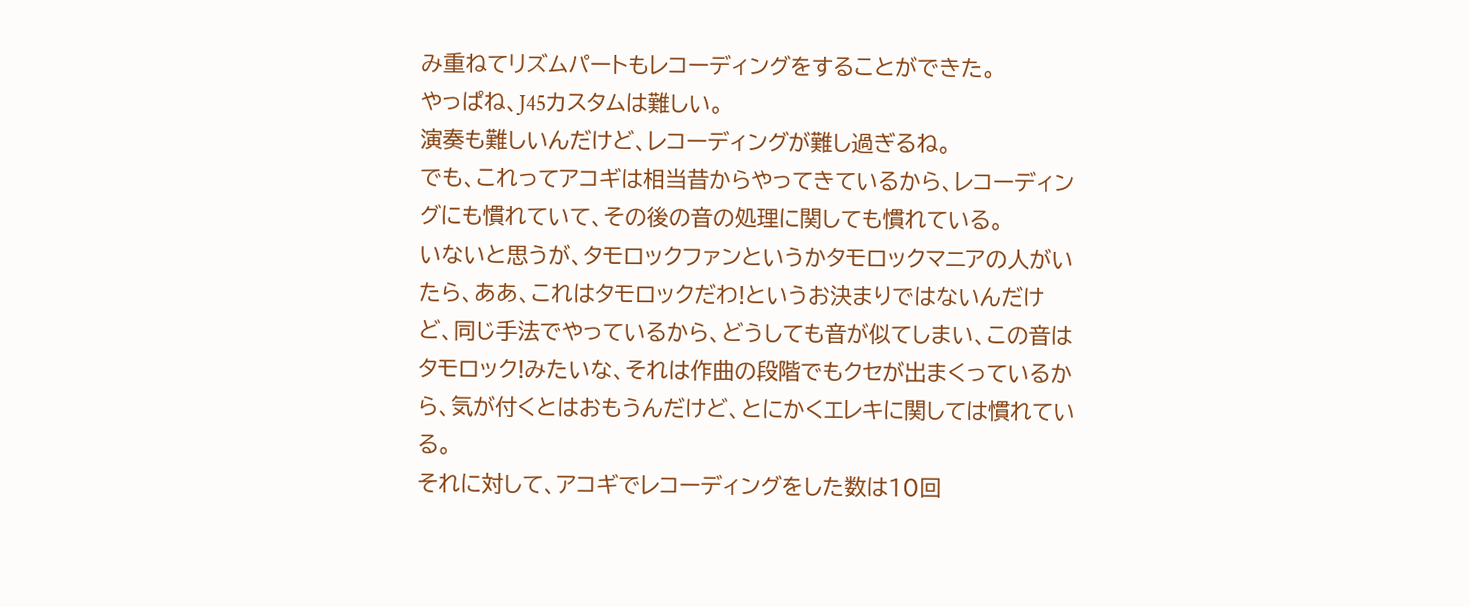み重ねてリズムパートもレコーディングをすることができた。
やっぱね、J45カスタムは難しい。
演奏も難しいんだけど、レコーディングが難し過ぎるね。
でも、これってアコギは相当昔からやってきているから、レコーディングにも慣れていて、その後の音の処理に関しても慣れている。
いないと思うが、タモロックファンというかタモロックマニアの人がいたら、ああ、これはタモロックだわ!というお決まりではないんだけど、同じ手法でやっているから、どうしても音が似てしまい、この音はタモロック!みたいな、それは作曲の段階でもクセが出まくっているから、気が付くとはおもうんだけど、とにかくエレキに関しては慣れている。
それに対して、アコギでレコーディングをした数は10回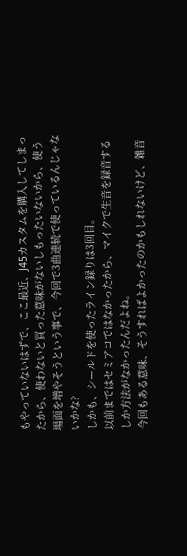もやっていないはずで、ここ最近、J45カスタムを購入してしまったから、使わないと買った意味がないしもったいないから、使う場面を増やそうという事で、今回で3曲連続で使っているんじゃないかな?
しかも、シールドを使ったライン録りは3回目。
以前まではセミアコではなかったから、マイクで生音を録音するしか方法がなかったんだよね。
今回もある意味、そうすればよかったのかもしれないけど、雑音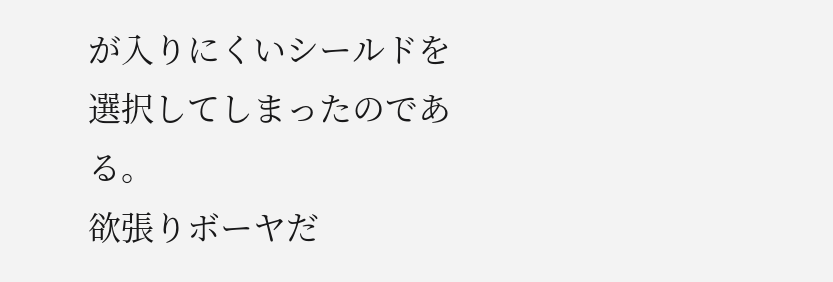が入りにくいシールドを選択してしまったのである。
欲張りボーヤだ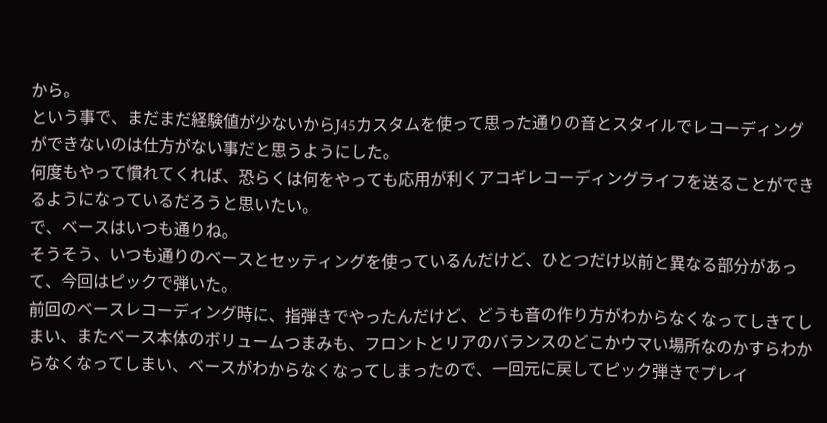から。
という事で、まだまだ経験値が少ないからJ45カスタムを使って思った通りの音とスタイルでレコーディングができないのは仕方がない事だと思うようにした。
何度もやって慣れてくれば、恐らくは何をやっても応用が利くアコギレコーディングライフを送ることができるようになっているだろうと思いたい。
で、ベースはいつも通りね。
そうそう、いつも通りのベースとセッティングを使っているんだけど、ひとつだけ以前と異なる部分があって、今回はピックで弾いた。
前回のベースレコーディング時に、指弾きでやったんだけど、どうも音の作り方がわからなくなってしきてしまい、またベース本体のボリュームつまみも、フロントとリアのバランスのどこかウマい場所なのかすらわからなくなってしまい、ベースがわからなくなってしまったので、一回元に戻してピック弾きでプレイ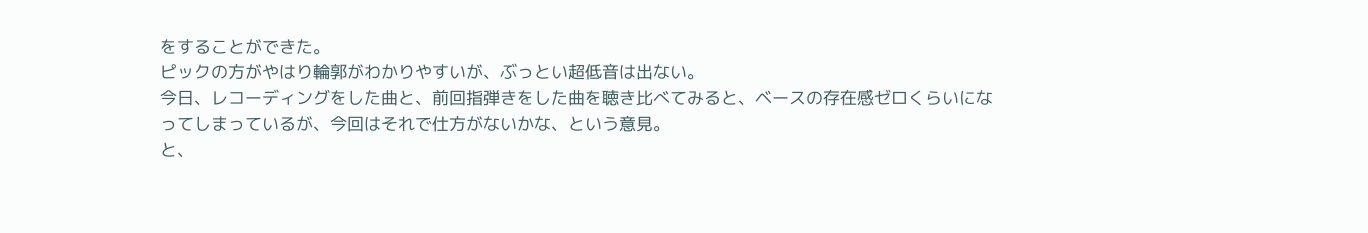をすることができた。
ピックの方がやはり輪郭がわかりやすいが、ぶっとい超低音は出ない。
今日、レコーディングをした曲と、前回指弾きをした曲を聴き比べてみると、ベースの存在感ゼロくらいになってしまっているが、今回はそれで仕方がないかな、という意見。
と、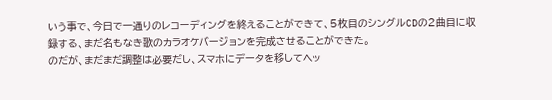いう事で、今日で一通りのレコーディングを終えることができて、5枚目のシングルCDの2曲目に収録する、まだ名もなき歌のカラオケバージョンを完成させることができた。
のだが、まだまだ調整は必要だし、スマホにデータを移してヘッ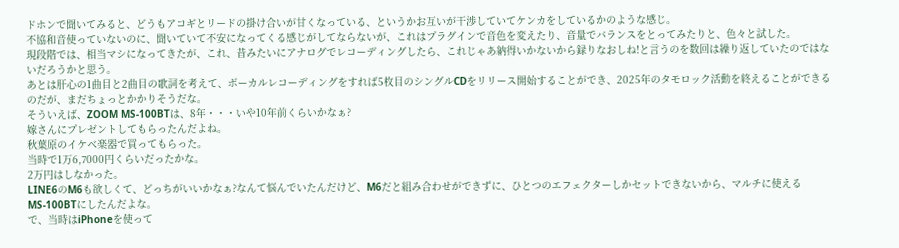ドホンで聞いてみると、どうもアコギとリードの掛け合いが甘くなっている、というかお互いが干渉していてケンカをしているかのような感じ。
不協和音使っていないのに、聞いていて不安になってくる感じがしてならないが、これはプラグインで音色を変えたり、音量でバランスをとってみたりと、色々と試した。
現段階では、相当マシになってきたが、これ、昔みたいにアナログでレコーディングしたら、これじゃあ納得いかないから録りなおしね!と言うのを数回は繰り返していたのではないだろうかと思う。
あとは肝心の1曲目と2曲目の歌詞を考えて、ボーカルレコーディングをすれば5枚目のシングルCDをリリース開始することができ、2025年のタモロック活動を終えることができるのだが、まだちょっとかかりそうだな。
そういえば、ZOOM MS-100BTは、8年・・・いや10年前くらいかなぁ?
嫁さんにプレゼントしてもらったんだよね。
秋葉原のイケベ楽器で買ってもらった。
当時で1万6,7000円くらいだったかな。
2万円はしなかった。
LINE6のM6も欲しくて、どっちがいいかなぁ?なんて悩んでいたんだけど、M6だと組み合わせができずに、ひとつのエフェクターしかセットできないから、マルチに使えるMS-100BTにしたんだよな。
で、当時はiPhoneを使って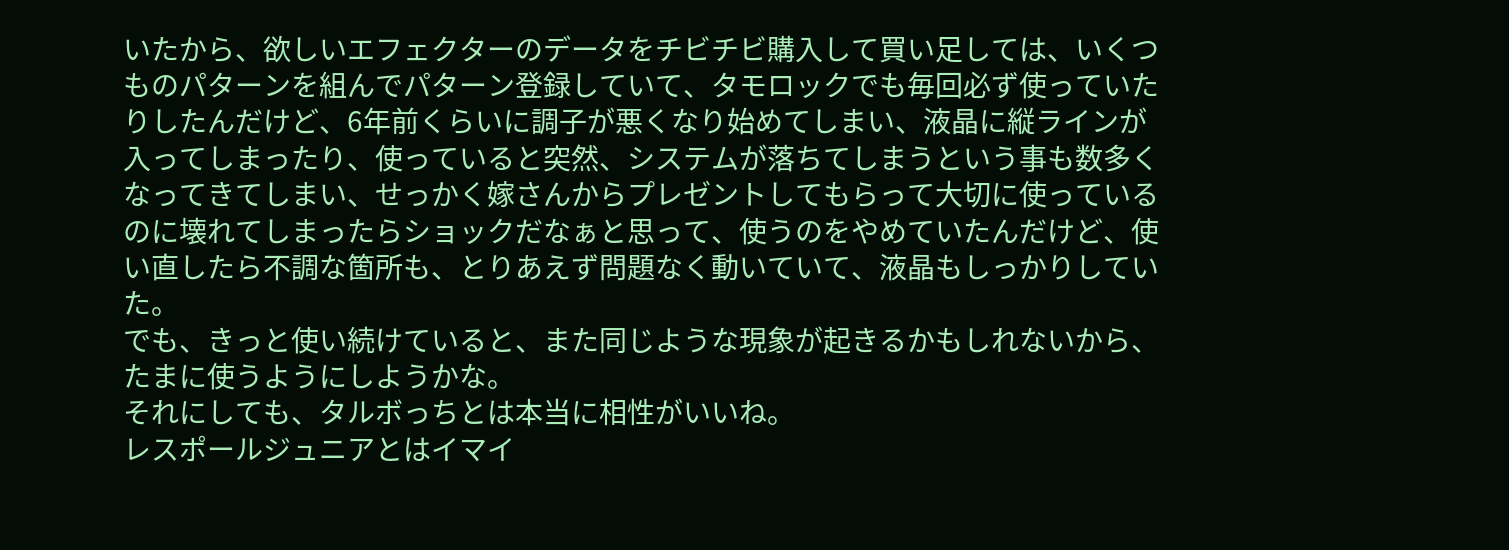いたから、欲しいエフェクターのデータをチビチビ購入して買い足しては、いくつものパターンを組んでパターン登録していて、タモロックでも毎回必ず使っていたりしたんだけど、6年前くらいに調子が悪くなり始めてしまい、液晶に縦ラインが入ってしまったり、使っていると突然、システムが落ちてしまうという事も数多くなってきてしまい、せっかく嫁さんからプレゼントしてもらって大切に使っているのに壊れてしまったらショックだなぁと思って、使うのをやめていたんだけど、使い直したら不調な箇所も、とりあえず問題なく動いていて、液晶もしっかりしていた。
でも、きっと使い続けていると、また同じような現象が起きるかもしれないから、たまに使うようにしようかな。
それにしても、タルボっちとは本当に相性がいいね。
レスポールジュニアとはイマイ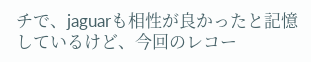チで、jaguarも相性が良かったと記憶しているけど、今回のレコー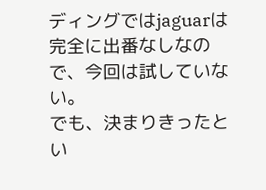ディングではjaguarは完全に出番なしなので、今回は試していない。
でも、決まりきったとい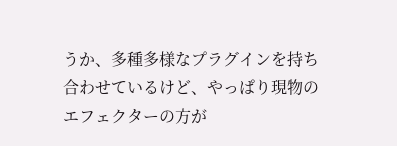うか、多種多様なプラグインを持ち合わせているけど、やっぱり現物のエフェクターの方が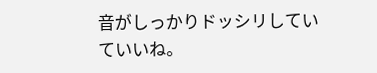音がしっかりドッシリしていていいね。